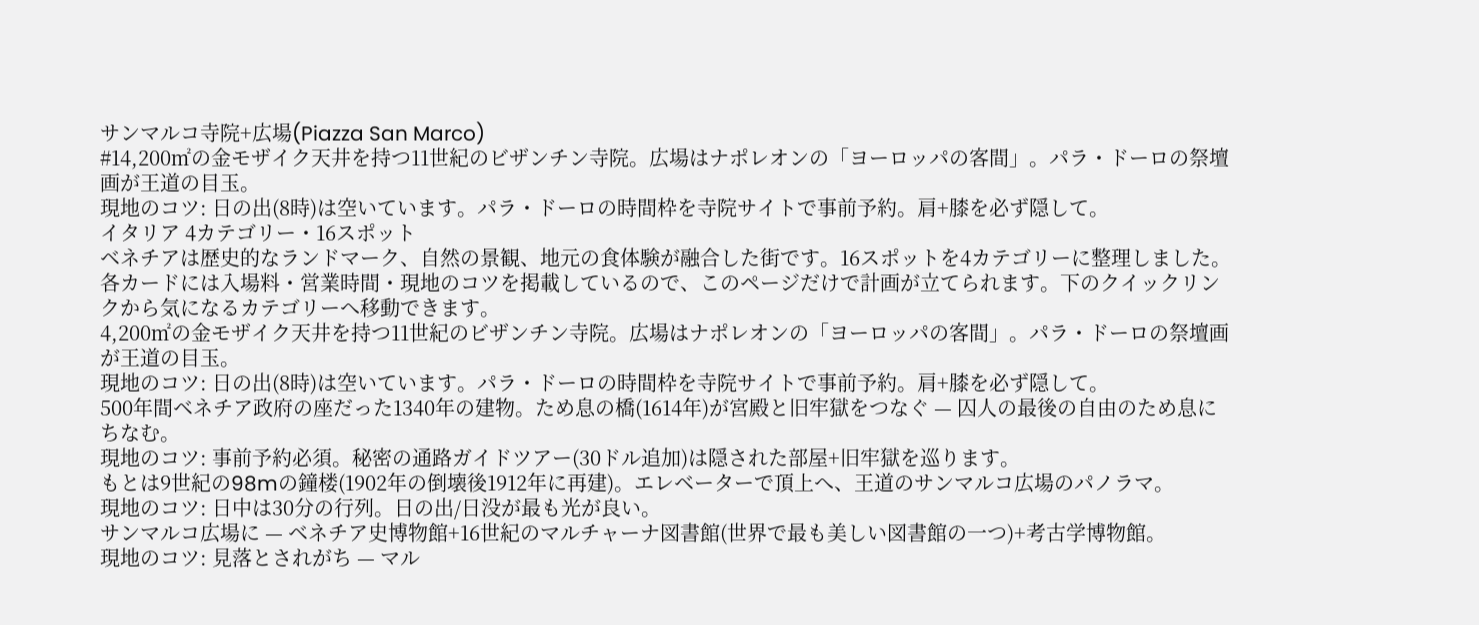サンマルコ寺院+広場(Piazza San Marco)
#14,200㎡の金モザイク天井を持つ11世紀のビザンチン寺院。広場はナポレオンの「ヨーロッパの客間」。パラ・ドーロの祭壇画が王道の目玉。
現地のコツ: 日の出(8時)は空いています。パラ・ドーロの時間枠を寺院サイトで事前予約。肩+膝を必ず隠して。
イタリア 4カテゴリー・16スポット
ベネチアは歴史的なランドマーク、自然の景観、地元の食体験が融合した街です。16スポットを4カテゴリーに整理しました。各カードには入場料・営業時間・現地のコツを掲載しているので、このページだけで計画が立てられます。下のクイックリンクから気になるカテゴリーへ移動できます。
4,200㎡の金モザイク天井を持つ11世紀のビザンチン寺院。広場はナポレオンの「ヨーロッパの客間」。パラ・ドーロの祭壇画が王道の目玉。
現地のコツ: 日の出(8時)は空いています。パラ・ドーロの時間枠を寺院サイトで事前予約。肩+膝を必ず隠して。
500年間ベネチア政府の座だった1340年の建物。ため息の橋(1614年)が宮殿と旧牢獄をつなぐ — 囚人の最後の自由のため息にちなむ。
現地のコツ: 事前予約必須。秘密の通路ガイドツアー(30ドル追加)は隠された部屋+旧牢獄を巡ります。
もとは9世紀の98mの鐘楼(1902年の倒壊後1912年に再建)。エレベーターで頂上へ、王道のサンマルコ広場のパノラマ。
現地のコツ: 日中は30分の行列。日の出/日没が最も光が良い。
サンマルコ広場に — ベネチア史博物館+16世紀のマルチャーナ図書館(世界で最も美しい図書館の一つ)+考古学博物館。
現地のコツ: 見落とされがち — マル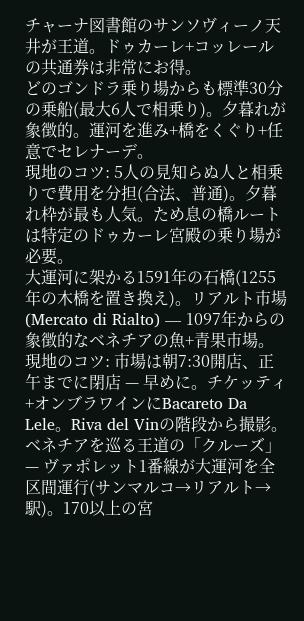チャーナ図書館のサンソヴィーノ天井が王道。ドゥカーレ+コッレールの共通券は非常にお得。
どのゴンドラ乗り場からも標準30分の乗船(最大6人で相乗り)。夕暮れが象徴的。運河を進み+橋をくぐり+任意でセレナーデ。
現地のコツ: 5人の見知らぬ人と相乗りで費用を分担(合法、普通)。夕暮れ枠が最も人気。ため息の橋ルートは特定のドゥカーレ宮殿の乗り場が必要。
大運河に架かる1591年の石橋(1255年の木橋を置き換え)。リアルト市場(Mercato di Rialto) — 1097年からの象徴的なベネチアの魚+青果市場。
現地のコツ: 市場は朝7:30開店、正午までに閉店 — 早めに。チケッティ+オンブラワインにBacareto Da Lele。Riva del Vinの階段から撮影。
ベネチアを巡る王道の「クルーズ」 — ヴァポレット1番線が大運河を全区間運行(サンマルコ→リアルト→駅)。170以上の宮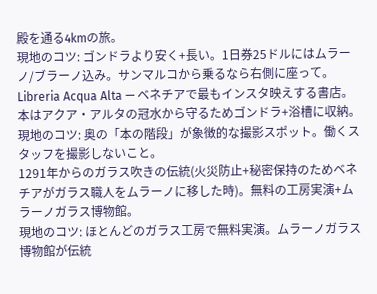殿を通る4kmの旅。
現地のコツ: ゴンドラより安く+長い。1日券25ドルにはムラーノ/ブラーノ込み。サンマルコから乗るなら右側に座って。
Libreria Acqua Alta — ベネチアで最もインスタ映えする書店。本はアクア・アルタの冠水から守るためゴンドラ+浴槽に収納。
現地のコツ: 奥の「本の階段」が象徴的な撮影スポット。働くスタッフを撮影しないこと。
1291年からのガラス吹きの伝統(火災防止+秘密保持のためベネチアがガラス職人をムラーノに移した時)。無料の工房実演+ムラーノガラス博物館。
現地のコツ: ほとんどのガラス工房で無料実演。ムラーノガラス博物館が伝統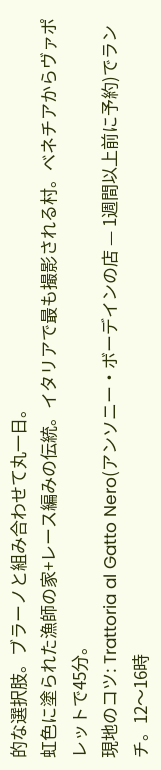的な選択肢。ブラーノと組み合わせて丸一日。
虹色に塗られた漁師の家+レース編みの伝統。イタリアで最も撮影される村。ベネチアからヴァポレットで45分。
現地のコツ: Trattoria al Gatto Nero(アンソニー・ボーデインの店 — 1週間以上前に予約)でランチ。12〜16時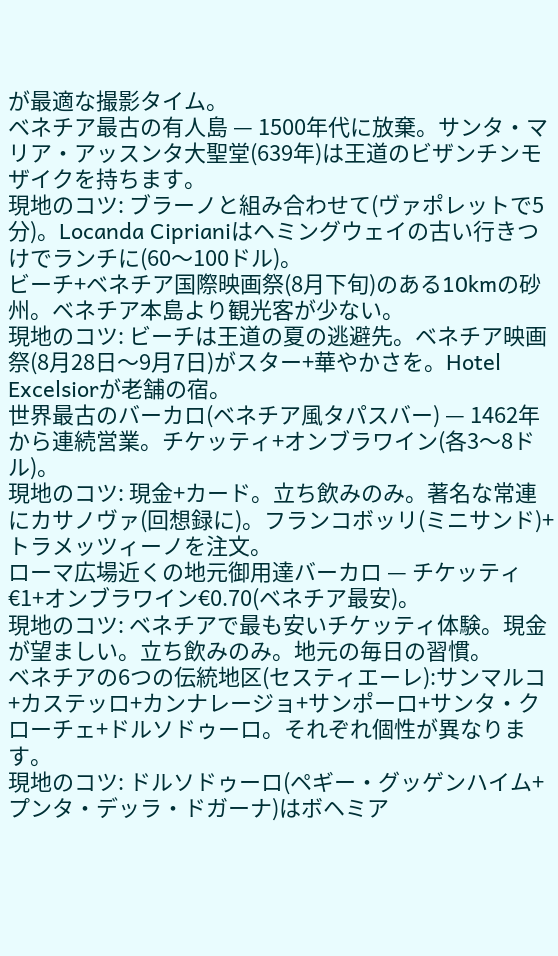が最適な撮影タイム。
ベネチア最古の有人島 — 1500年代に放棄。サンタ・マリア・アッスンタ大聖堂(639年)は王道のビザンチンモザイクを持ちます。
現地のコツ: ブラーノと組み合わせて(ヴァポレットで5分)。Locanda Ciprianiはヘミングウェイの古い行きつけでランチに(60〜100ドル)。
ビーチ+ベネチア国際映画祭(8月下旬)のある10kmの砂州。ベネチア本島より観光客が少ない。
現地のコツ: ビーチは王道の夏の逃避先。ベネチア映画祭(8月28日〜9月7日)がスター+華やかさを。Hotel Excelsiorが老舗の宿。
世界最古のバーカロ(ベネチア風タパスバー) — 1462年から連続営業。チケッティ+オンブラワイン(各3〜8ドル)。
現地のコツ: 現金+カード。立ち飲みのみ。著名な常連にカサノヴァ(回想録に)。フランコボッリ(ミニサンド)+トラメッツィーノを注文。
ローマ広場近くの地元御用達バーカロ — チケッティ€1+オンブラワイン€0.70(ベネチア最安)。
現地のコツ: ベネチアで最も安いチケッティ体験。現金が望ましい。立ち飲みのみ。地元の毎日の習慣。
ベネチアの6つの伝統地区(セスティエーレ):サンマルコ+カステッロ+カンナレージョ+サンポーロ+サンタ・クローチェ+ドルソドゥーロ。それぞれ個性が異なります。
現地のコツ: ドルソドゥーロ(ペギー・グッゲンハイム+プンタ・デッラ・ドガーナ)はボヘミア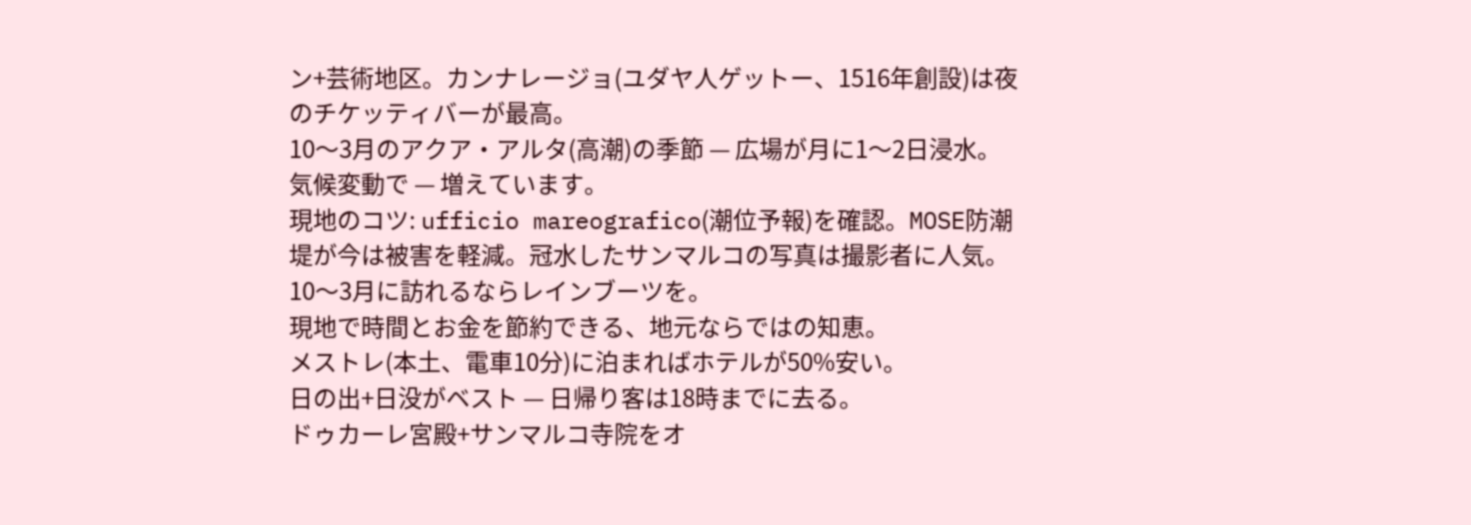ン+芸術地区。カンナレージョ(ユダヤ人ゲットー、1516年創設)は夜のチケッティバーが最高。
10〜3月のアクア・アルタ(高潮)の季節 — 広場が月に1〜2日浸水。気候変動で — 増えています。
現地のコツ: ufficio mareografico(潮位予報)を確認。MOSE防潮堤が今は被害を軽減。冠水したサンマルコの写真は撮影者に人気。10〜3月に訪れるならレインブーツを。
現地で時間とお金を節約できる、地元ならではの知恵。
メストレ(本土、電車10分)に泊まればホテルが50%安い。
日の出+日没がベスト — 日帰り客は18時までに去る。
ドゥカーレ宮殿+サンマルコ寺院をオ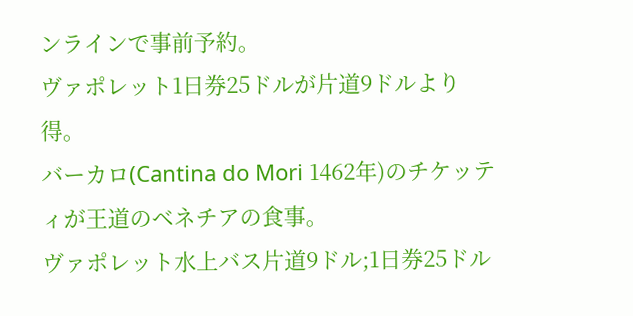ンラインで事前予約。
ヴァポレット1日券25ドルが片道9ドルより得。
バーカロ(Cantina do Mori 1462年)のチケッティが王道のベネチアの食事。
ヴァポレット水上バス片道9ドル;1日券25ドル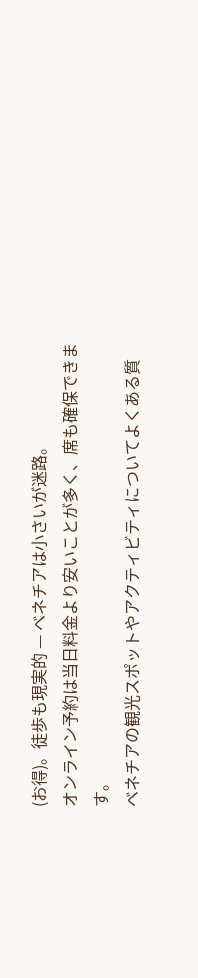(お得)。徒歩も現実的 — ベネチアは小さいが迷路。
オンライン予約は当日料金より安いことが多く、席も確保できます。
ベネチアの観光スポットやアクティビティについてよくある質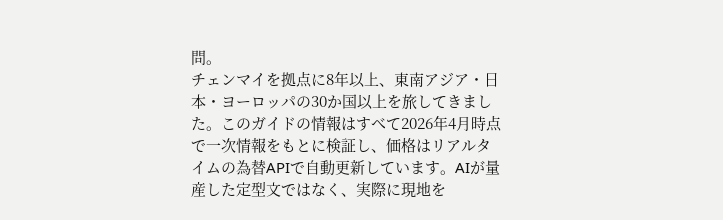問。
チェンマイを拠点に8年以上、東南アジア・日本・ヨーロッパの30か国以上を旅してきました。このガイドの情報はすべて2026年4月時点で一次情報をもとに検証し、価格はリアルタイムの為替APIで自動更新しています。AIが量産した定型文ではなく、実際に現地を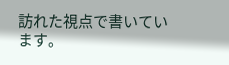訪れた視点で書いています。